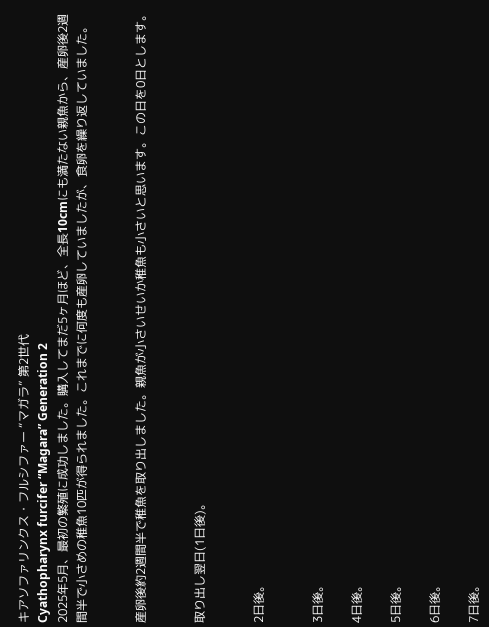キアソファリンクス・フルシファー “マガラ” 第2世代
Cyathopharynx furcifer “Magara” Generation 2
2025年5月、最初の繁殖に成功しました。購入してまだ5ヶ月ほど、全長10cmにも満たない親魚から、産卵後2週間半で小さめの稚魚10匹が得られました。これまでに何度も産卵していましたが、食卵を繰り返していました。


産卵後約2週間半で稚魚を取り出しました。親魚が小さいせいか稚魚も小さいと思います。この日を0日とします。


取り出し翌日(1日後)。


2日後。


3日後。

4日後。

5日後。

6日後。

7日後。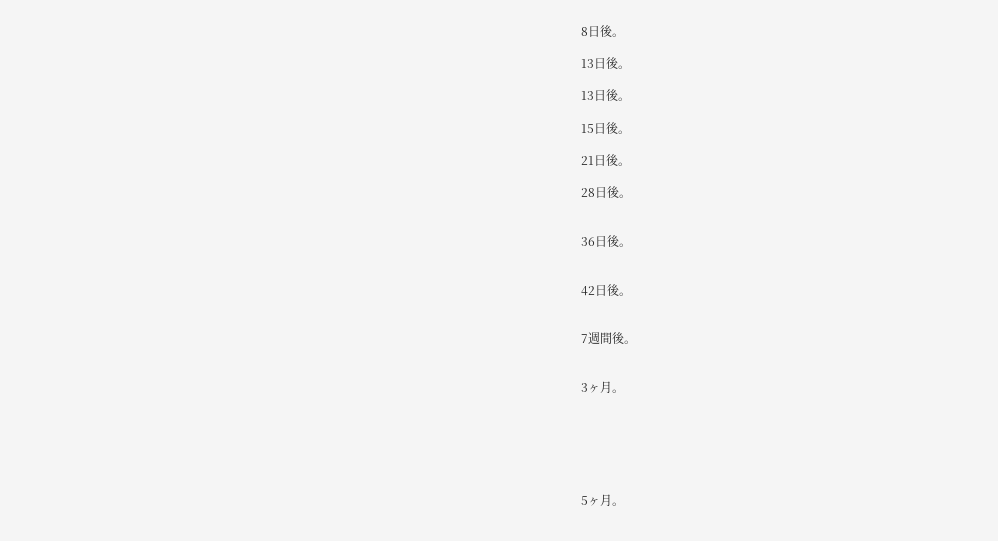8日後。

13日後。

13日後。

15日後。

21日後。

28日後。


36日後。


42日後。


7週間後。


3ヶ月。






5ヶ月。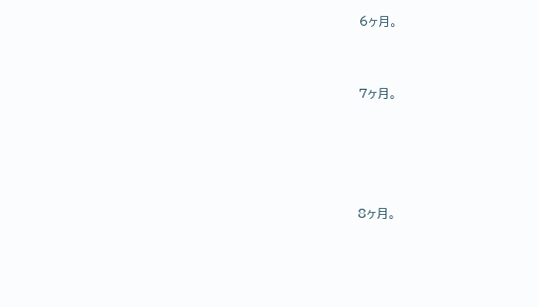6ヶ月。


7ヶ月。




8ヶ月。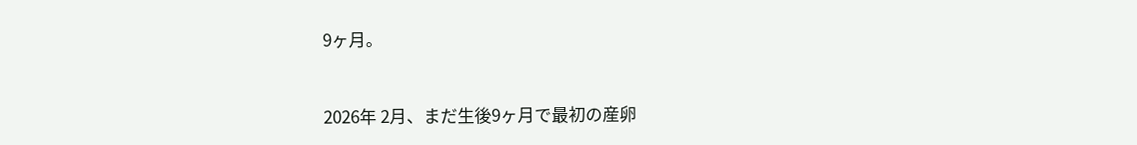9ヶ月。


2026年 2月、まだ生後9ヶ月で最初の産卵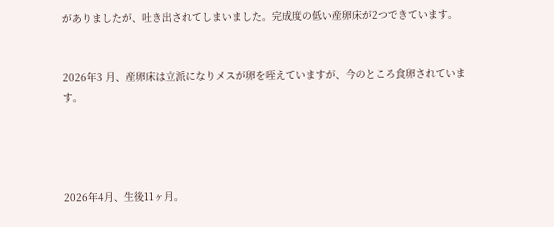がありましたが、吐き出されてしまいました。完成度の低い産卵床が2つできています。


2026年3 月、産卵床は立派になりメスが卵を咥えていますが、今のところ食卵されています。




2026年4月、生後11ヶ月。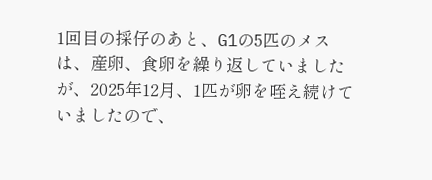1回目の採仔のあと、G1の5匹のメスは、産卵、食卵を繰り返していましたが、2025年12月、1匹が卵を咥え続けていましたので、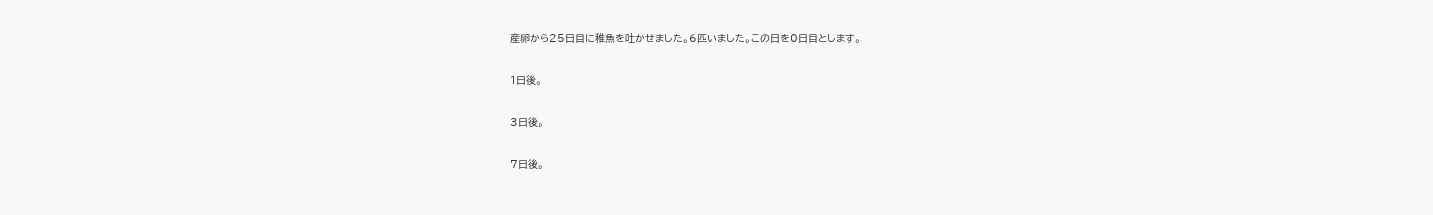産卵から25日目に稚魚を吐かせました。6匹いました。この日を0日目とします。

1日後。

3日後。

7日後。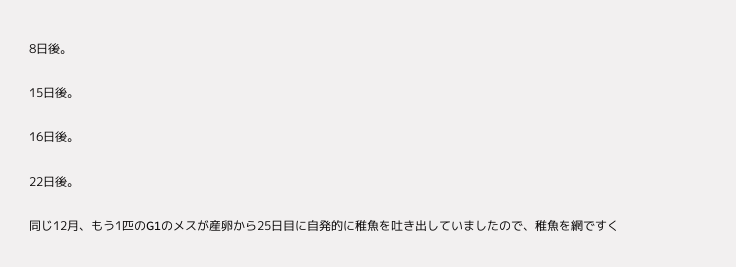8日後。

15日後。

16日後。

22日後。

同じ12月、もう1匹のG1のメスが産卵から25日目に自発的に稚魚を吐き出していましたので、稚魚を網ですく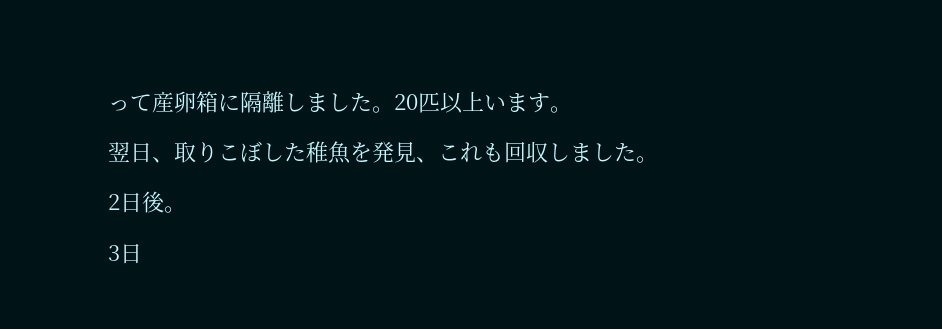って産卵箱に隔離しました。20匹以上います。

翌日、取りこぼした稚魚を発見、これも回収しました。

2日後。

3日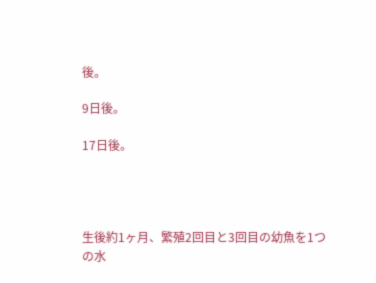後。

9日後。

17日後。




生後約1ヶ月、繁殖2回目と3回目の幼魚を1つの水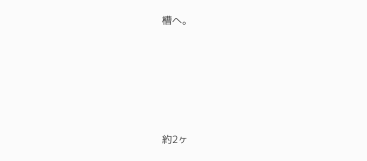槽へ。






約2ヶ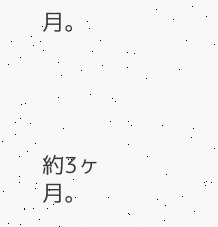月。




約3ヶ月。